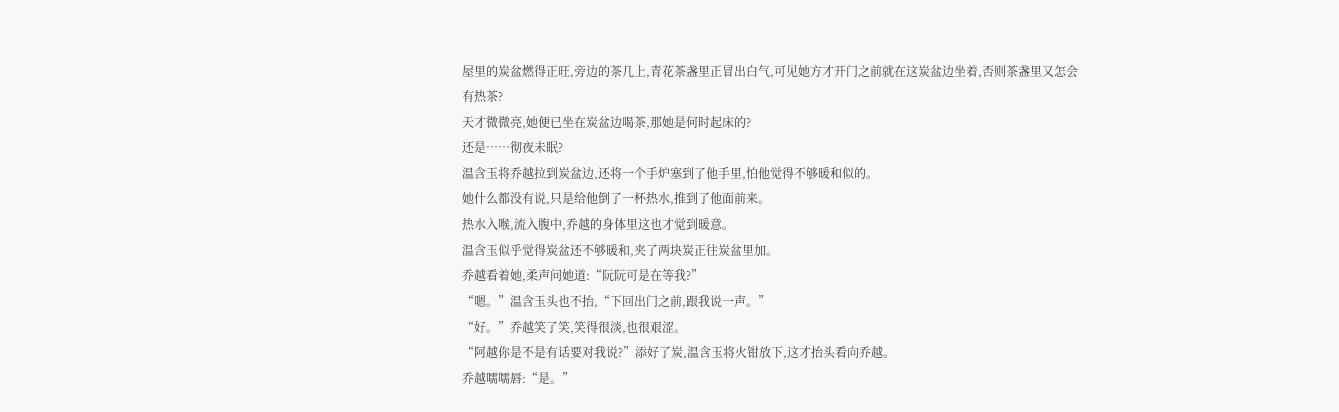屋里的炭盆燃得正旺,旁边的茶几上,青花茶盏里正冒出白气,可见她方才开门之前就在这炭盆边坐着,否则茶盏里又怎会有热茶?
天才微微亮,她便已坐在炭盆边喝茶,那她是何时起床的?
还是……彻夜未眠?
温含玉将乔越拉到炭盆边,还将一个手炉塞到了他手里,怕他觉得不够暖和似的。
她什么都没有说,只是给他倒了一杯热水,推到了他面前来。
热水入喉,流入腹中,乔越的身体里这也才觉到暖意。
温含玉似乎觉得炭盆还不够暖和,夹了两块炭正往炭盆里加。
乔越看着她,柔声问她道:“阮阮可是在等我?”
“嗯。”温含玉头也不抬,“下回出门之前,跟我说一声。”
“好。”乔越笑了笑,笑得很淡,也很艰涩。
“阿越你是不是有话要对我说?”添好了炭,温含玉将火钳放下,这才抬头看向乔越。
乔越嚅嚅唇:“是。”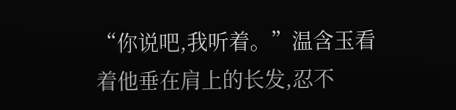“你说吧,我听着。”温含玉看着他垂在肩上的长发,忍不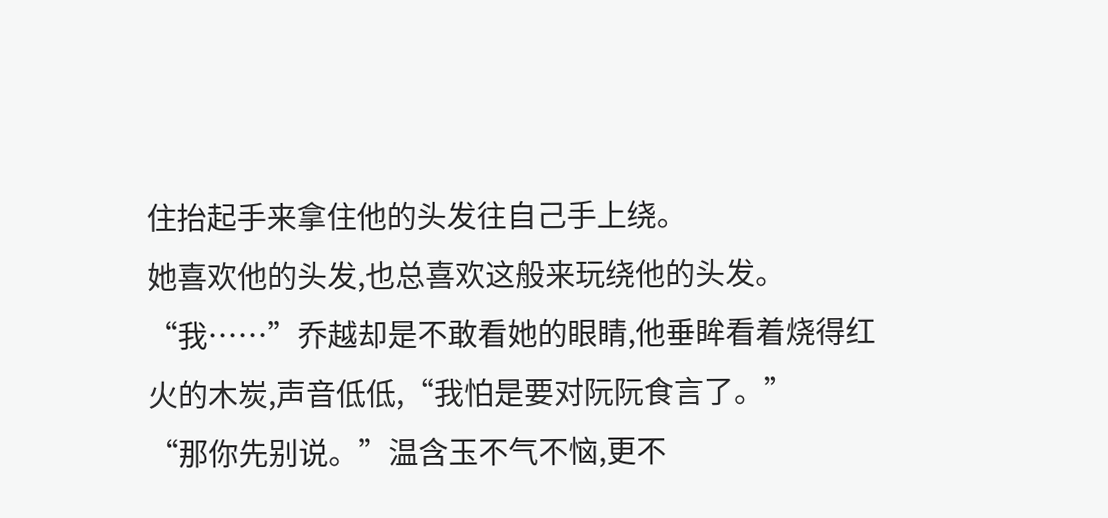住抬起手来拿住他的头发往自己手上绕。
她喜欢他的头发,也总喜欢这般来玩绕他的头发。
“我……”乔越却是不敢看她的眼睛,他垂眸看着烧得红火的木炭,声音低低,“我怕是要对阮阮食言了。”
“那你先别说。”温含玉不气不恼,更不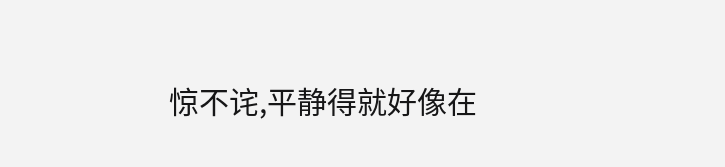惊不诧,平静得就好像在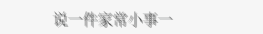说一件家常小事一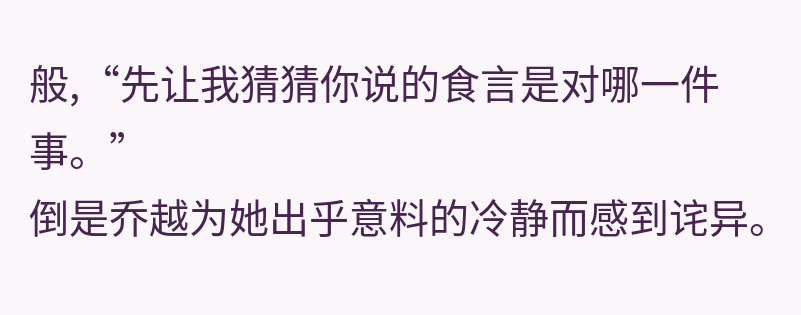般,“先让我猜猜你说的食言是对哪一件事。”
倒是乔越为她出乎意料的冷静而感到诧异。